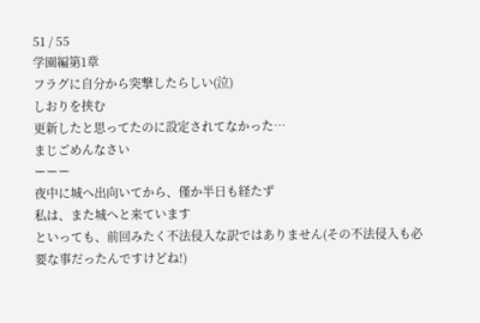51 / 55
学園編第1章
フラグに自分から突撃したらしい(泣)
しおりを挟む
更新したと思ってたのに設定されてなかった…
まじごめんなさい
ーーー
夜中に城へ出向いてから、僅か半日も経たず
私は、また城へと来ています
といっても、前回みたく不法侵入な訳ではありません(その不法侵入も必要な事だったんですけどね!)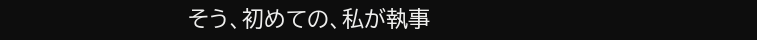そう、初めての、私が執事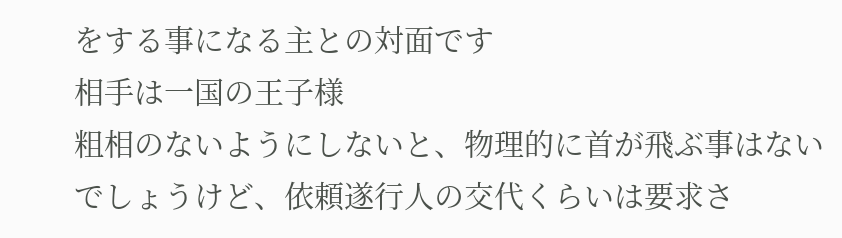をする事になる主との対面です
相手は一国の王子様
粗相のないようにしないと、物理的に首が飛ぶ事はないでしょうけど、依頼遂行人の交代くらいは要求さ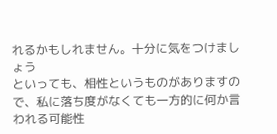れるかもしれません。十分に気をつけましょう
といっても、相性というものがありますので、私に落ち度がなくても一方的に何か言われる可能性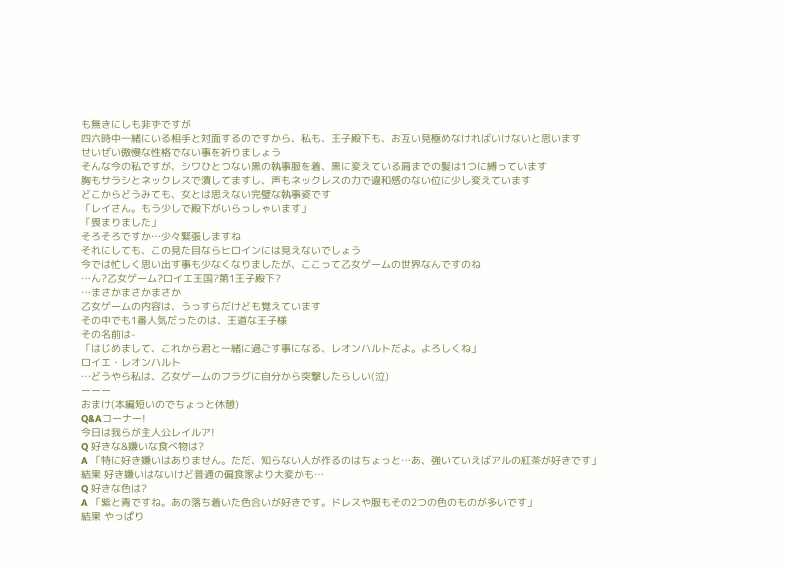も無きにしも非ずですが
四六時中一緒にいる相手と対面するのですから、私も、王子殿下も、お互い見極めなければいけないと思います
せいぜい傲慢な性格でない事を祈りましょう
そんな今の私ですが、シワひとつない黒の執事服を着、黒に変えている肩までの髪は1つに縛っています
胸もサラシとネックレスで潰してますし、声もネックレスの力で違和感のない位に少し変えています
どこからどうみても、女とは思えない完璧な執事姿です
「レイさん。もう少しで殿下がいらっしゃいます」
「畏まりました」
そろそろですか…少々緊張しますね
それにしても、この見た目ならヒロインには見えないでしょう
今では忙しく思い出す事も少なくなりましたが、ここって乙女ゲームの世界なんですのね
…ん?乙女ゲーム?ロイエ王国?第1王子殿下?
…まさかまさかまさか
乙女ゲームの内容は、うっすらだけども覚えています
その中でも1番人気だったのは、王道な王子様
その名前は-
「はじめまして、これから君と一緒に過ごす事になる、レオンハルトだよ。よろしくね」
ロイエ・レオンハルト
…どうやら私は、乙女ゲームのフラグに自分から突撃したらしい(泣)
ーーー
おまけ(本編短いのでちょっと休憩)
Q&Aコーナー!
今日は我らが主人公レイルア!
Q 好きな&嫌いな食べ物は?
A 「特に好き嫌いはありません。ただ、知らない人が作るのはちょっと…あ、強いていえばアルの紅茶が好きです」
結果 好き嫌いはないけど普通の偏食家より大変かも…
Q 好きな色は?
A 「紫と青ですね。あの落ち着いた色合いが好きです。ドレスや服もその2つの色のものが多いです」
結果 やっぱり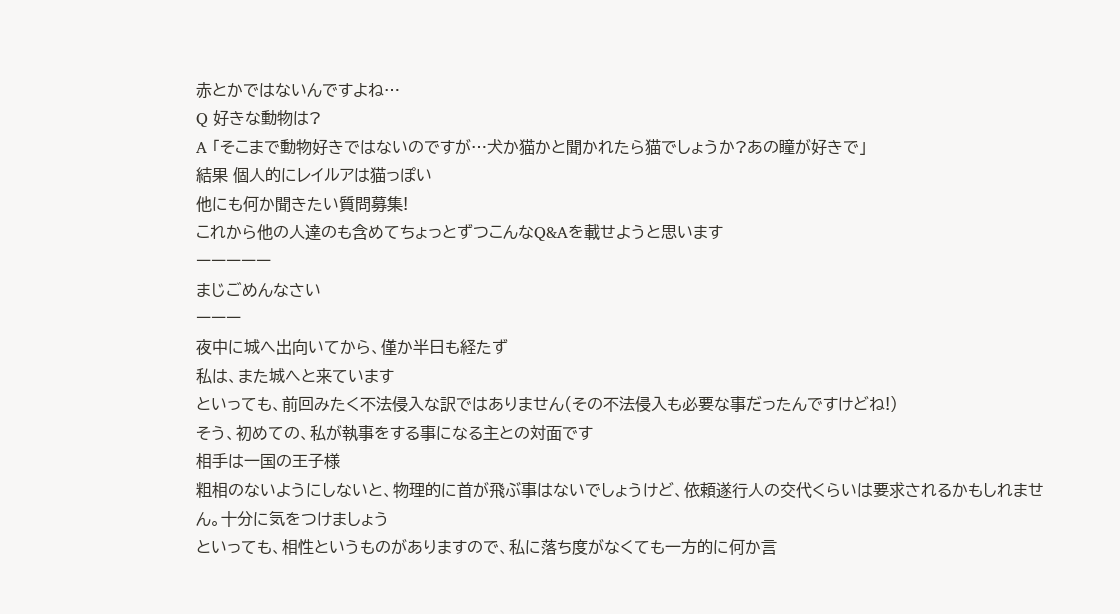赤とかではないんですよね…
Q 好きな動物は?
A 「そこまで動物好きではないのですが…犬か猫かと聞かれたら猫でしょうか?あの瞳が好きで」
結果 個人的にレイルアは猫っぽい
他にも何か聞きたい質問募集!
これから他の人達のも含めてちょっとずつこんなQ&Aを載せようと思います
ーーーーー
まじごめんなさい
ーーー
夜中に城へ出向いてから、僅か半日も経たず
私は、また城へと来ています
といっても、前回みたく不法侵入な訳ではありません(その不法侵入も必要な事だったんですけどね!)
そう、初めての、私が執事をする事になる主との対面です
相手は一国の王子様
粗相のないようにしないと、物理的に首が飛ぶ事はないでしょうけど、依頼遂行人の交代くらいは要求されるかもしれません。十分に気をつけましょう
といっても、相性というものがありますので、私に落ち度がなくても一方的に何か言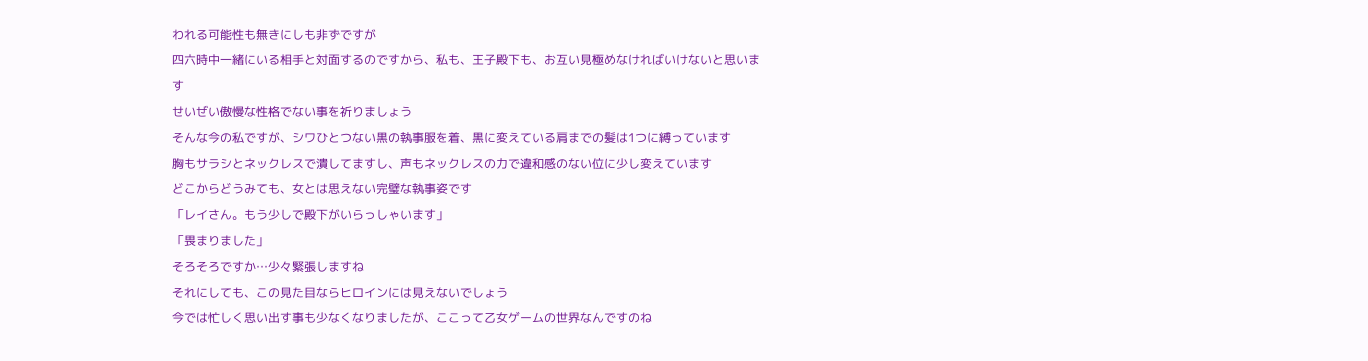われる可能性も無きにしも非ずですが
四六時中一緒にいる相手と対面するのですから、私も、王子殿下も、お互い見極めなければいけないと思います
せいぜい傲慢な性格でない事を祈りましょう
そんな今の私ですが、シワひとつない黒の執事服を着、黒に変えている肩までの髪は1つに縛っています
胸もサラシとネックレスで潰してますし、声もネックレスの力で違和感のない位に少し変えています
どこからどうみても、女とは思えない完璧な執事姿です
「レイさん。もう少しで殿下がいらっしゃいます」
「畏まりました」
そろそろですか…少々緊張しますね
それにしても、この見た目ならヒロインには見えないでしょう
今では忙しく思い出す事も少なくなりましたが、ここって乙女ゲームの世界なんですのね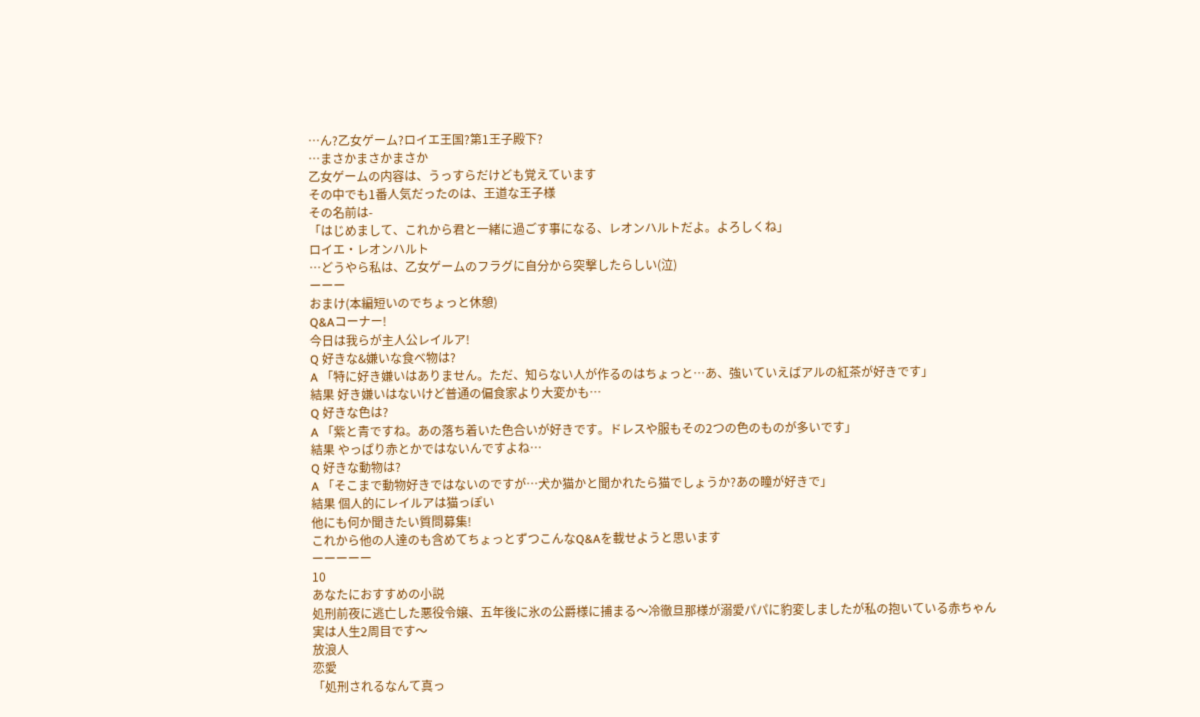…ん?乙女ゲーム?ロイエ王国?第1王子殿下?
…まさかまさかまさか
乙女ゲームの内容は、うっすらだけども覚えています
その中でも1番人気だったのは、王道な王子様
その名前は-
「はじめまして、これから君と一緒に過ごす事になる、レオンハルトだよ。よろしくね」
ロイエ・レオンハルト
…どうやら私は、乙女ゲームのフラグに自分から突撃したらしい(泣)
ーーー
おまけ(本編短いのでちょっと休憩)
Q&Aコーナー!
今日は我らが主人公レイルア!
Q 好きな&嫌いな食べ物は?
A 「特に好き嫌いはありません。ただ、知らない人が作るのはちょっと…あ、強いていえばアルの紅茶が好きです」
結果 好き嫌いはないけど普通の偏食家より大変かも…
Q 好きな色は?
A 「紫と青ですね。あの落ち着いた色合いが好きです。ドレスや服もその2つの色のものが多いです」
結果 やっぱり赤とかではないんですよね…
Q 好きな動物は?
A 「そこまで動物好きではないのですが…犬か猫かと聞かれたら猫でしょうか?あの瞳が好きで」
結果 個人的にレイルアは猫っぽい
他にも何か聞きたい質問募集!
これから他の人達のも含めてちょっとずつこんなQ&Aを載せようと思います
ーーーーー
10
あなたにおすすめの小説
処刑前夜に逃亡した悪役令嬢、五年後に氷の公爵様に捕まる〜冷徹旦那様が溺愛パパに豹変しましたが私の抱いている赤ちゃん実は人生2周目です〜
放浪人
恋愛
「処刑されるなんて真っ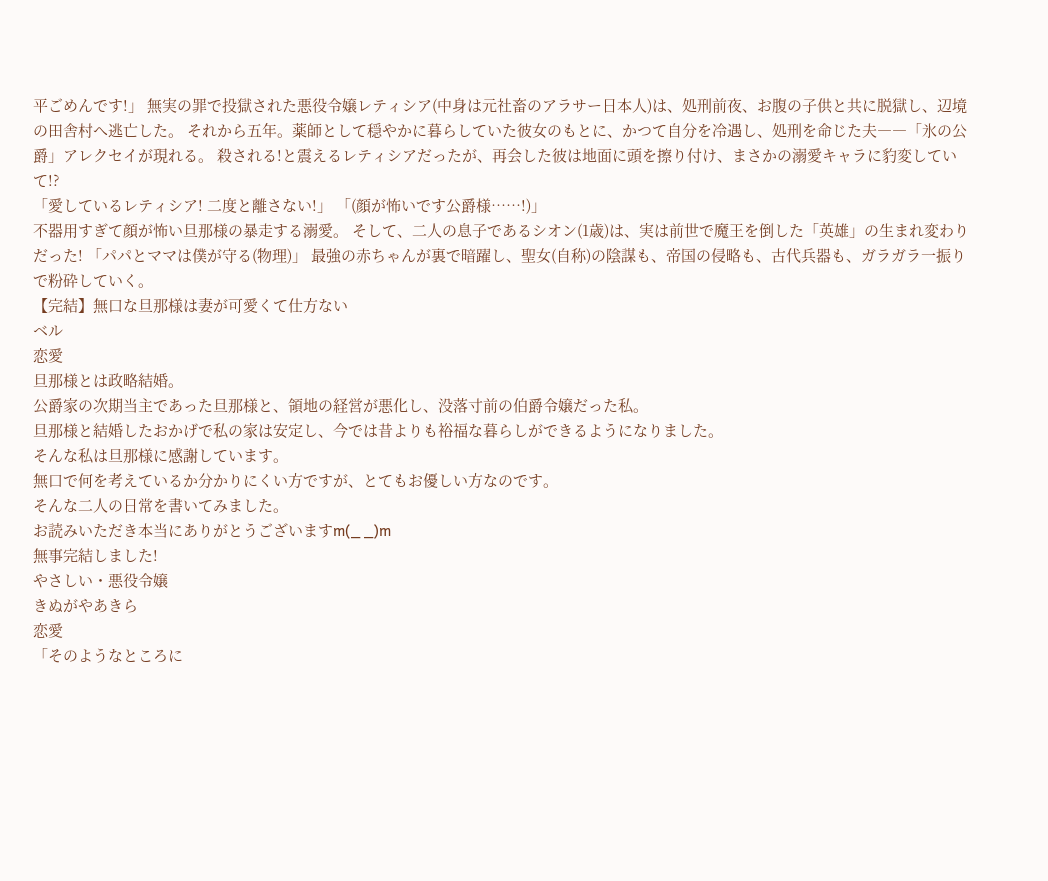平ごめんです!」 無実の罪で投獄された悪役令嬢レティシア(中身は元社畜のアラサー日本人)は、処刑前夜、お腹の子供と共に脱獄し、辺境の田舎村へ逃亡した。 それから五年。薬師として穏やかに暮らしていた彼女のもとに、かつて自分を冷遇し、処刑を命じた夫――「氷の公爵」アレクセイが現れる。 殺される!と震えるレティシアだったが、再会した彼は地面に頭を擦り付け、まさかの溺愛キャラに豹変していて!?
「愛しているレティシア! 二度と離さない!」 「(顔が怖いです公爵様……!)」
不器用すぎて顔が怖い旦那様の暴走する溺愛。 そして、二人の息子であるシオン(1歳)は、実は前世で魔王を倒した「英雄」の生まれ変わりだった! 「パパとママは僕が守る(物理)」 最強の赤ちゃんが裏で暗躍し、聖女(自称)の陰謀も、帝国の侵略も、古代兵器も、ガラガラ一振りで粉砕していく。
【完結】無口な旦那様は妻が可愛くて仕方ない
ベル
恋愛
旦那様とは政略結婚。
公爵家の次期当主であった旦那様と、領地の経営が悪化し、没落寸前の伯爵令嬢だった私。
旦那様と結婚したおかげで私の家は安定し、今では昔よりも裕福な暮らしができるようになりました。
そんな私は旦那様に感謝しています。
無口で何を考えているか分かりにくい方ですが、とてもお優しい方なのです。
そんな二人の日常を書いてみました。
お読みいただき本当にありがとうございますm(_ _)m
無事完結しました!
やさしい・悪役令嬢
きぬがやあきら
恋愛
「そのようなところに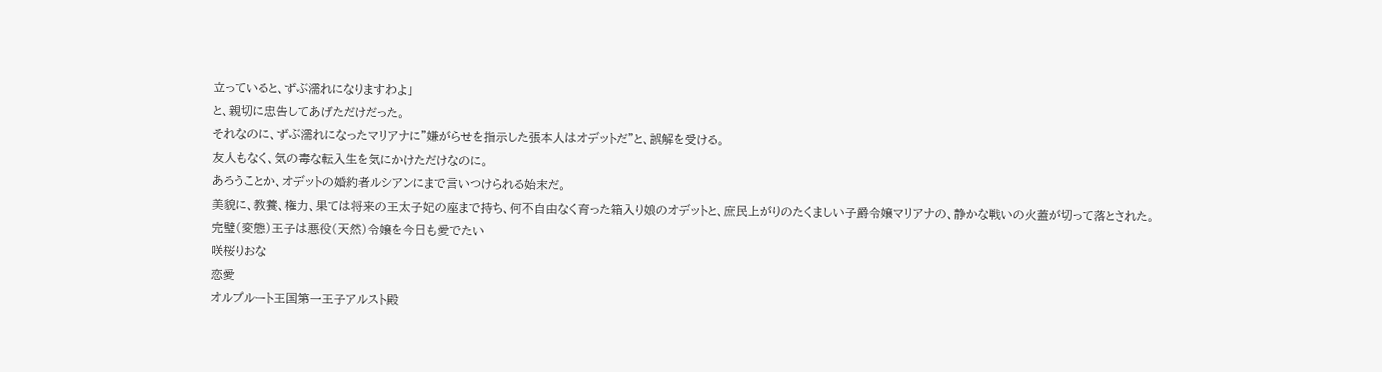立っていると、ずぶ濡れになりますわよ」
と、親切に忠告してあげただけだった。
それなのに、ずぶ濡れになったマリアナに”嫌がらせを指示した張本人はオデットだ”と、誤解を受ける。
友人もなく、気の毒な転入生を気にかけただけなのに。
あろうことか、オデットの婚約者ルシアンにまで言いつけられる始末だ。
美貌に、教養、権力、果ては将来の王太子妃の座まで持ち、何不自由なく育った箱入り娘のオデットと、庶民上がりのたくましい子爵令嬢マリアナの、静かな戦いの火蓋が切って落とされた。
完璧(変態)王子は悪役(天然)令嬢を今日も愛でたい
咲桜りおな
恋愛
オルプルート王国第一王子アルスト殿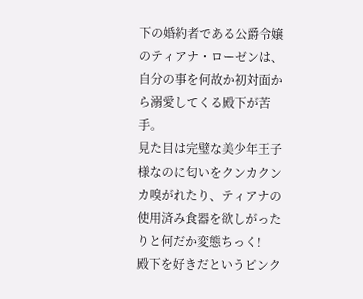下の婚約者である公爵令嬢のティアナ・ローゼンは、自分の事を何故か初対面から溺愛してくる殿下が苦手。
見た目は完璧な美少年王子様なのに匂いをクンカクンカ嗅がれたり、ティアナの使用済み食器を欲しがったりと何だか変態ちっく!
殿下を好きだというピンク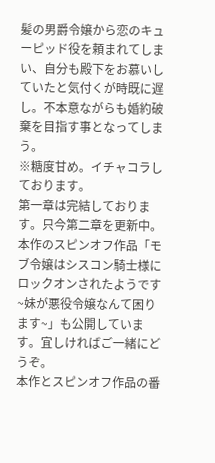髪の男爵令嬢から恋のキューピッド役を頼まれてしまい、自分も殿下をお慕いしていたと気付くが時既に遅し。不本意ながらも婚約破棄を目指す事となってしまう。
※糖度甘め。イチャコラしております。
第一章は完結しております。只今第二章を更新中。
本作のスピンオフ作品「モブ令嬢はシスコン騎士様にロックオンされたようです~妹が悪役令嬢なんて困ります~」も公開しています。宜しければご一緒にどうぞ。
本作とスピンオフ作品の番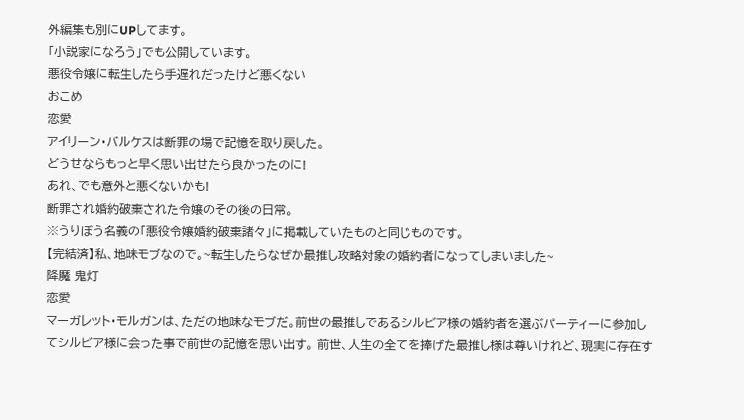外編集も別にUPしてます。
「小説家になろう」でも公開しています。
悪役令嬢に転生したら手遅れだったけど悪くない
おこめ
恋愛
アイリーン・バルケスは断罪の場で記憶を取り戻した。
どうせならもっと早く思い出せたら良かったのに!
あれ、でも意外と悪くないかも!
断罪され婚約破棄された令嬢のその後の日常。
※うりぼう名義の「悪役令嬢婚約破棄諸々」に掲載していたものと同じものです。
【完結済】私、地味モブなので。~転生したらなぜか最推し攻略対象の婚約者になってしまいました~
降魔 鬼灯
恋愛
マーガレット・モルガンは、ただの地味なモブだ。前世の最推しであるシルビア様の婚約者を選ぶパーティーに参加してシルビア様に会った事で前世の記憶を思い出す。 前世、人生の全てを捧げた最推し様は尊いけれど、現実に存在す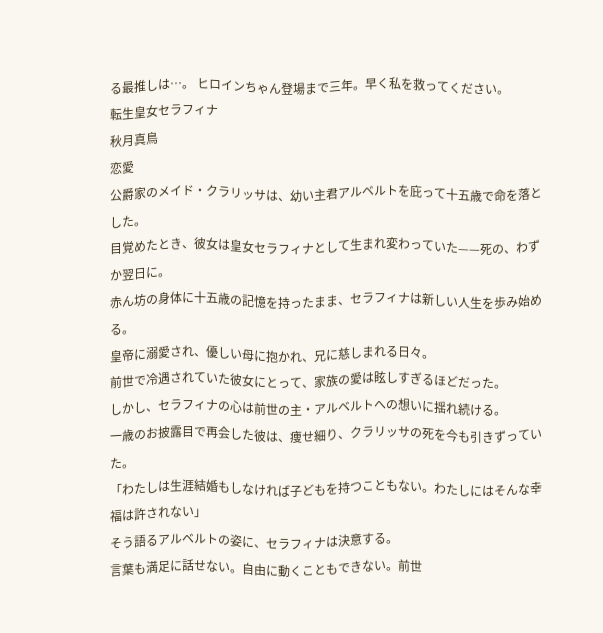る最推しは…。 ヒロインちゃん登場まで三年。早く私を救ってください。
転生皇女セラフィナ
秋月真鳥
恋愛
公爵家のメイド・クラリッサは、幼い主君アルベルトを庇って十五歳で命を落とした。
目覚めたとき、彼女は皇女セラフィナとして生まれ変わっていた——死の、わずか翌日に。
赤ん坊の身体に十五歳の記憶を持ったまま、セラフィナは新しい人生を歩み始める。
皇帝に溺愛され、優しい母に抱かれ、兄に慈しまれる日々。
前世で冷遇されていた彼女にとって、家族の愛は眩しすぎるほどだった。
しかし、セラフィナの心は前世の主・アルベルトへの想いに揺れ続ける。
一歳のお披露目で再会した彼は、痩せ細り、クラリッサの死を今も引きずっていた。
「わたしは生涯結婚もしなければ子どもを持つこともない。わたしにはそんな幸福は許されない」
そう語るアルベルトの姿に、セラフィナは決意する。
言葉も満足に話せない。自由に動くこともできない。前世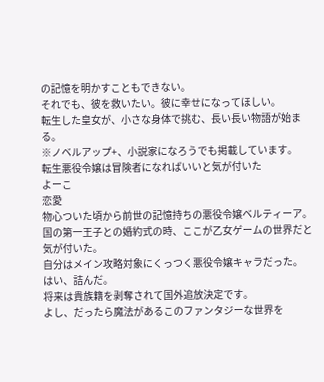の記憶を明かすこともできない。
それでも、彼を救いたい。彼に幸せになってほしい。
転生した皇女が、小さな身体で挑む、長い長い物語が始まる。
※ノベルアップ+、小説家になろうでも掲載しています。
転生悪役令嬢は冒険者になればいいと気が付いた
よーこ
恋愛
物心ついた頃から前世の記憶持ちの悪役令嬢ベルティーア。
国の第一王子との婚約式の時、ここが乙女ゲームの世界だと気が付いた。
自分はメイン攻略対象にくっつく悪役令嬢キャラだった。
はい、詰んだ。
将来は貴族籍を剥奪されて国外追放決定です。
よし、だったら魔法があるこのファンタジーな世界を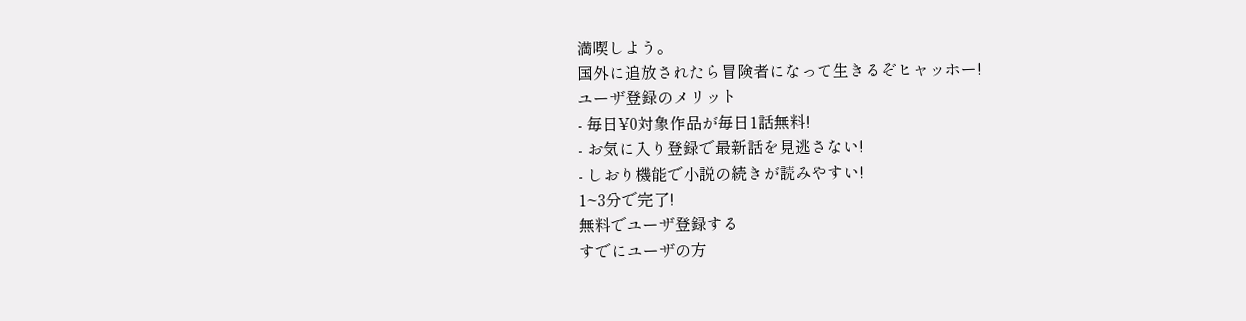満喫しよう。
国外に追放されたら冒険者になって生きるぞヒャッホー!
ユーザ登録のメリット
- 毎日¥0対象作品が毎日1話無料!
- お気に入り登録で最新話を見逃さない!
- しおり機能で小説の続きが読みやすい!
1~3分で完了!
無料でユーザ登録する
すでにユーザの方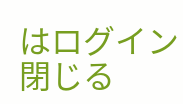はログイン
閉じる